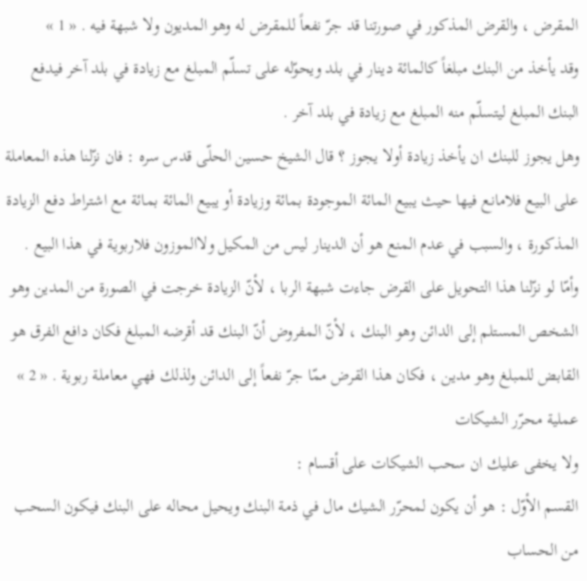المقرض ، والقرض المذكور في صورتنا قد جرّ نفعاً للمقرض له وهو المديون ولا شبهة فيه . « 1 »
وقد يأخذ من البنك مبلغاً كالمائة دينار في بلد ويحوّله على تسلّم المبلغ مع زيادة في بلد آخر فيدفع البنك المبلغ ليتسلّم منه المبلغ مع زيادة في بلد آخر .
وهل يجوز للبنك ان يأخذ زيادة أولا يجوز ؟ قال الشيخ حسين الحلّى قدس سره : فان نزّلنا هذه المعاملة على البيع فلامانع فيها حيث يبيع المائة الموجودة بمائة وزيادة أو يبيع المائة بمائة مع اشتراط دفع الزيادة المذكورة ، والسبب في عدم المنع هو أن الدينار ليس من المكيل ولاالموزون فلاربوية في هذا البيع .
وأمّا لو نزّلنا هذا التحويل على القرض جاءت شبهة الربا ، لأنّ الزيادة خرجت في الصورة من المدين وهو الشخص المستلم إلى الدائن وهو البنك ، لأنّ المفروض أنّ البنك قد أقرضه المبلغ فكان دافع الفرق هو القابض للمبلغ وهو مدين ، فكان هذا القرض ممّا جرّ نفعاً إلى الدائن ولذلك فهي معاملة ربوية . « 2 »
عملية محرّر الشيكات
ولا يخفى عليك ان سحب الشيكات على أقسام :
القسم الأوّل : هو أن يكون لمحرّر الشيك مال في ذمة البنك ويحيل محاله على البنك فيكون السحب من الحساب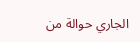الجاري حوالة من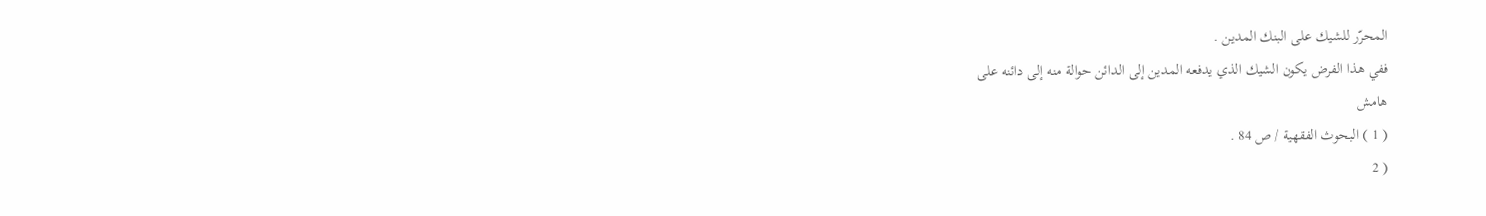المحرّر للشيك على البنك المدين .
ففي هذا الفرض يكون الشيك الذي يدفعه المدين إلى الدائن حوالة منه إلى دائنه على
هامش
( 1 ) البحوث الفقهية / ص 84 .
( 2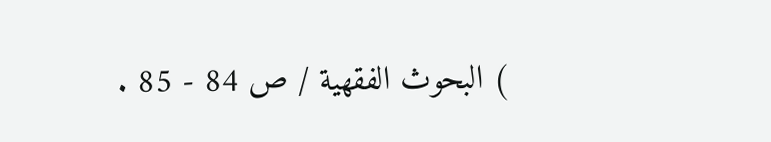) البحوث الفقهية / ص 84 - 85 .